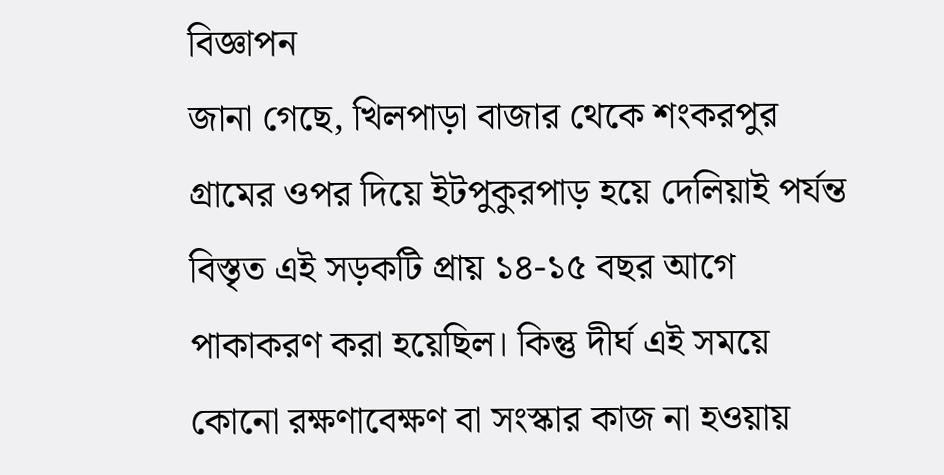বিজ্ঞাপন
জানা গেছে, খিলপাড়া বাজার থেকে শংকরপুর গ্রামের ওপর দিয়ে ইটপুকুরপাড় হয়ে দেলিয়াই পর্যন্ত বিস্তৃত এই সড়কটি প্রায় ১৪-১৫ বছর আগে পাকাকরণ করা হয়েছিল। কিন্তু দীর্ঘ এই সময়ে কোনো রক্ষণাবেক্ষণ বা সংস্কার কাজ না হওয়ায়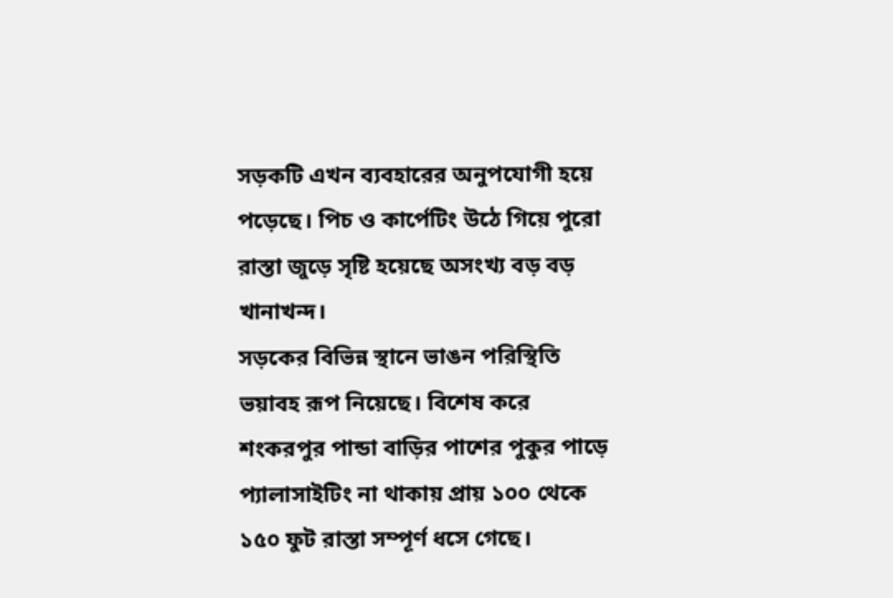সড়কটি এখন ব্যবহারের অনুপযোগী হয়ে পড়েছে। পিচ ও কার্পেটিং উঠে গিয়ে পুরো রাস্তা জুড়ে সৃষ্টি হয়েছে অসংখ্য বড় বড় খানাখন্দ।
সড়কের বিভিন্ন স্থানে ভাঙন পরিস্থিতি ভয়াবহ রূপ নিয়েছে। বিশেষ করে শংকরপুর পান্ডা বাড়ির পাশের পুকুর পাড়ে প্যালাসাইটিং না থাকায় প্রায় ১০০ থেকে ১৫০ ফুট রাস্তা সম্পূর্ণ ধসে গেছে।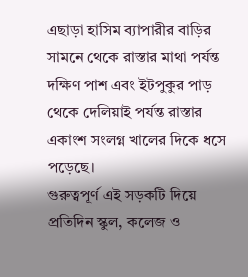এছাড়া হাসিম ব্যাপারীর বাড়ির সামনে থেকে রাস্তার মাথা পর্যন্ত দক্ষিণ পাশ এবং ইটপুকুর পাড় থেকে দেলিয়াই পর্যন্ত রাস্তার একাংশ সংলগ্ন খালের দিকে ধসে পড়েছে।
গুরুত্বপূর্ণ এই সড়কটি দিয়ে প্রতিদিন স্কুল, কলেজ ও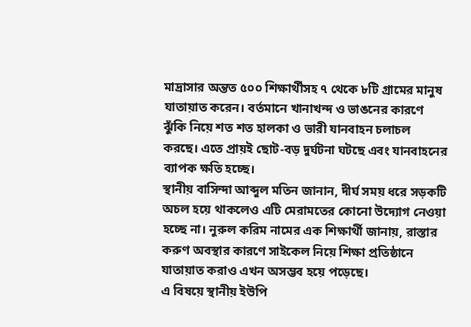মাদ্রাসার অন্তত ৫০০ শিক্ষার্থীসহ ৭ থেকে ৮টি গ্রামের মানুষ যাতায়াত করেন। বর্তমানে খানাখন্দ ও ভাঙনের কারণে ঝুঁকি নিয়ে শত শত হালকা ও ভারী যানবাহন চলাচল করছে। এতে প্রায়ই ছোট-বড় দুর্ঘটনা ঘটছে এবং যানবাহনের ব্যাপক ক্ষতি হচ্ছে।
স্থানীয় বাসিন্দা আব্দুল মতিন জানান, দীর্ঘ সময় ধরে সড়কটি অচল হয়ে থাকলেও এটি মেরামতের কোনো উদ্যোগ নেওয়া হচ্ছে না। নুরুল করিম নামের এক শিক্ষার্থী জানায়, রাস্তার করুণ অবস্থার কারণে সাইকেল নিয়ে শিক্ষা প্রতিষ্ঠানে যাতায়াত করাও এখন অসম্ভব হয়ে পড়েছে।
এ বিষয়ে স্থানীয় ইউপি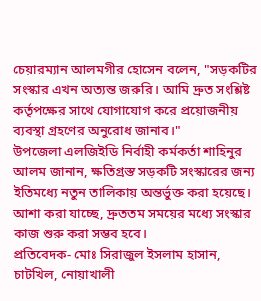চেয়ারম্যান আলমগীর হোসেন বলেন, "সড়কটির সংস্কার এখন অত্যন্ত জরুরি। আমি দ্রুত সংশ্লিষ্ট কর্তৃপক্ষের সাথে যোগাযোগ করে প্রয়োজনীয় ব্যবস্থা গ্রহণের অনুরোধ জানাব।"
উপজেলা এলজিইডি নির্বাহী কর্মকর্তা শাহিনুর আলম জানান, ক্ষতিগ্রস্ত সড়কটি সংস্কারের জন্য ইতিমধ্যে নতুন তালিকায় অন্তর্ভুক্ত করা হয়েছে। আশা করা যাচ্ছে, দ্রুততম সময়ের মধ্যে সংস্কার কাজ শুরু করা সম্ভব হবে।
প্রতিবেদক- মোঃ সিরাজুল ইসলাম হাসান, চাটখিল, নোয়াখালী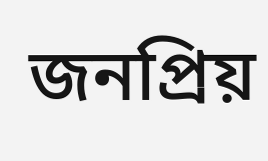জনপ্রিয়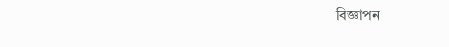বিজ্ঞাপন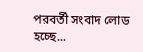পরবর্তী সংবাদ লোড হচ্ছে...